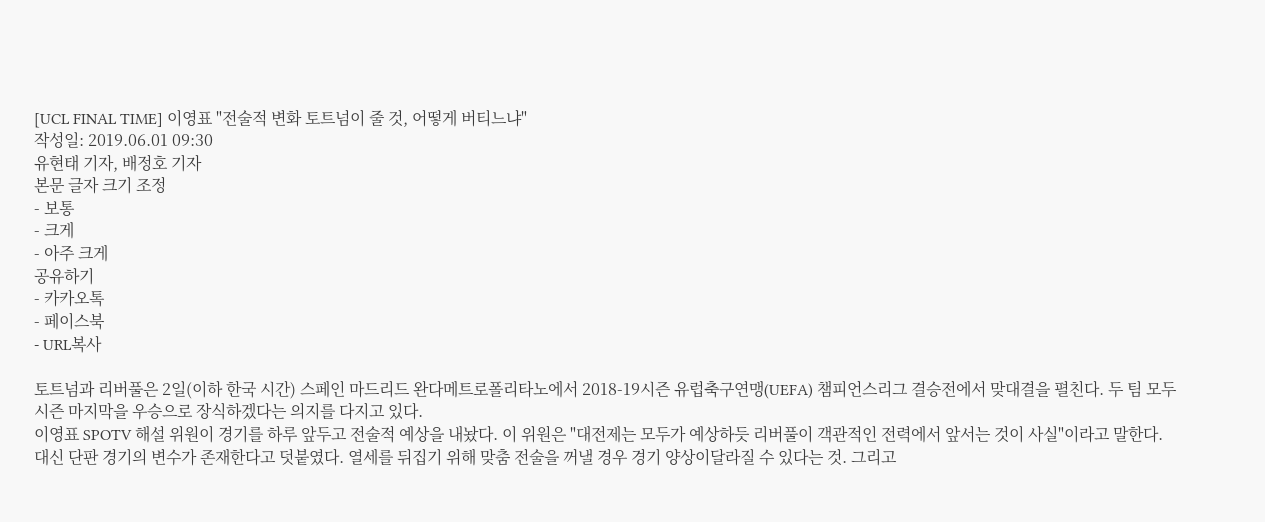[UCL FINAL TIME] 이영표 "전술적 변화 토트넘이 줄 것, 어떻게 버티느냐"
작성일: 2019.06.01 09:30
유현태 기자, 배정호 기자
본문 글자 크기 조정
- 보통
- 크게
- 아주 크게
공유하기
- 카카오톡
- 페이스북
- URL복사

토트넘과 리버풀은 2일(이하 한국 시간) 스페인 마드리드 완다메트로폴리타노에서 2018-19시즌 유럽축구연맹(UEFA) 챔피언스리그 결승전에서 맞대결을 펼친다. 두 팀 모두 시즌 마지막을 우승으로 장식하겠다는 의지를 다지고 있다.
이영표 SPOTV 해설 위원이 경기를 하루 앞두고 전술적 예상을 내놨다. 이 위원은 "대전제는 모두가 예상하듯 리버풀이 객관적인 전력에서 앞서는 것이 사실"이라고 말한다.
대신 단판 경기의 변수가 존재한다고 덧붙였다. 열세를 뒤집기 위해 맞춤 전술을 꺼낼 경우 경기 양상이달라질 수 있다는 것. 그리고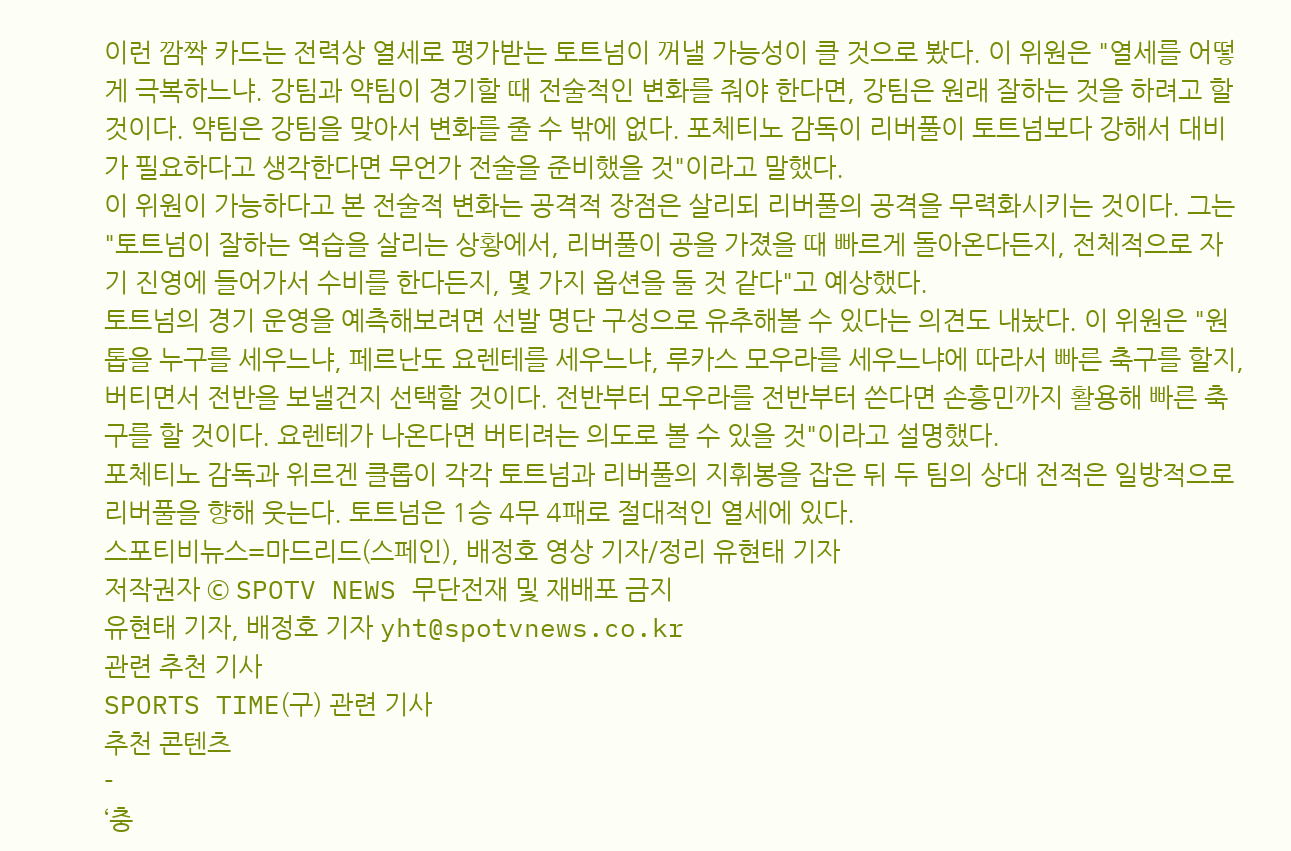이런 깜짝 카드는 전력상 열세로 평가받는 토트넘이 꺼낼 가능성이 클 것으로 봤다. 이 위원은 "열세를 어떻게 극복하느냐. 강팀과 약팀이 경기할 때 전술적인 변화를 줘야 한다면, 강팀은 원래 잘하는 것을 하려고 할 것이다. 약팀은 강팀을 맞아서 변화를 줄 수 밖에 없다. 포체티노 감독이 리버풀이 토트넘보다 강해서 대비가 필요하다고 생각한다면 무언가 전술을 준비했을 것"이라고 말했다.
이 위원이 가능하다고 본 전술적 변화는 공격적 장점은 살리되 리버풀의 공격을 무력화시키는 것이다. 그는 "토트넘이 잘하는 역습을 살리는 상황에서, 리버풀이 공을 가졌을 때 빠르게 돌아온다든지, 전체적으로 자기 진영에 들어가서 수비를 한다든지, 몇 가지 옵션을 둘 것 같다"고 예상했다.
토트넘의 경기 운영을 예측해보려면 선발 명단 구성으로 유추해볼 수 있다는 의견도 내놨다. 이 위원은 "원톱을 누구를 세우느냐, 페르난도 요렌테를 세우느냐, 루카스 모우라를 세우느냐에 따라서 빠른 축구를 할지, 버티면서 전반을 보낼건지 선택할 것이다. 전반부터 모우라를 전반부터 쓴다면 손흥민까지 활용해 빠른 축구를 할 것이다. 요렌테가 나온다면 버티려는 의도로 볼 수 있을 것"이라고 설명했다.
포체티노 감독과 위르겐 클롭이 각각 토트넘과 리버풀의 지휘봉을 잡은 뒤 두 팀의 상대 전적은 일방적으로 리버풀을 향해 웃는다. 토트넘은 1승 4무 4패로 절대적인 열세에 있다.
스포티비뉴스=마드리드(스페인), 배정호 영상 기자/정리 유현태 기자
저작권자 © SPOTV NEWS 무단전재 및 재배포 금지
유현태 기자, 배정호 기자 yht@spotvnews.co.kr
관련 추천 기사
SPORTS TIME(구) 관련 기사
추천 콘텐츠
-
‘충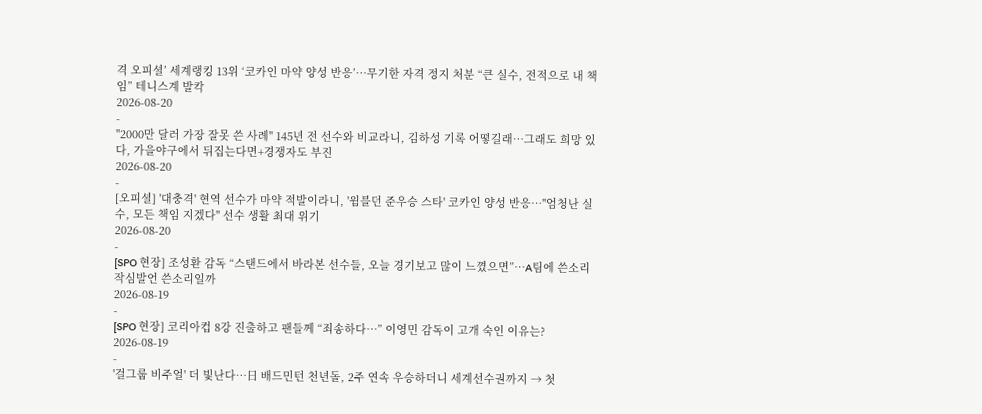격 오피셜’ 세계랭킹 13위 ‘코카인 마약 양성 반응’…무기한 자격 정지 처분 “큰 실수, 전적으로 내 책임” 테니스계 발칵
2026-08-20
-
"2000만 달러 가장 잘못 쓴 사례" 145년 전 선수와 비교라니, 김하성 기록 어떻길래…그래도 희망 있다, 가을야구에서 뒤집는다면+경쟁자도 부진
2026-08-20
-
[오피셜] '대충격' 현역 선수가 마약 적발이라니, '윔블던 준우승 스타' 코카인 양성 반응…"엄청난 실수, 모든 책임 지겠다" 선수 생활 최대 위기
2026-08-20
-
[SPO 현장] 조성환 감독 “스탠드에서 바라본 선수들, 오늘 경기보고 많이 느꼈으면”…A팀에 쓴소리 작심발언 쓴소리일까
2026-08-19
-
[SPO 현장] 코리아컵 8강 진출하고 팬들께 “죄송하다…” 이영민 감독이 고개 숙인 이유는?
2026-08-19
-
'걸그룹 비주얼' 더 빛난다…日 배드민턴 천년돌, 2주 연속 우승하더니 세계선수권까지 → 첫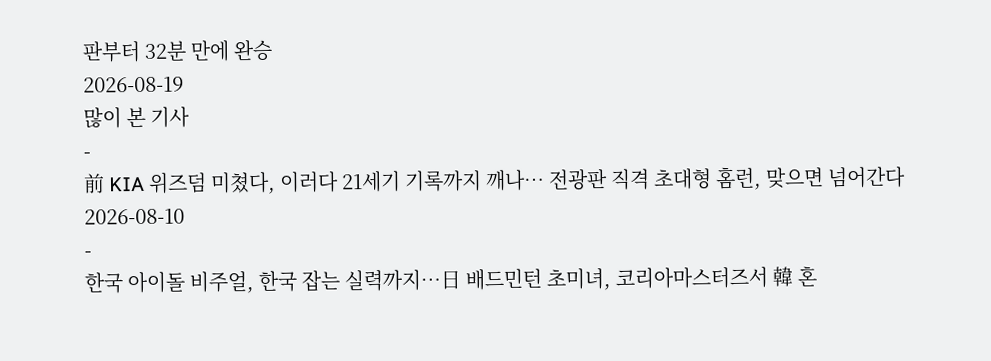판부터 32분 만에 완승
2026-08-19
많이 본 기사
-
前 KIA 위즈덤 미쳤다, 이러다 21세기 기록까지 깨나… 전광판 직격 초대형 홈런, 맞으면 넘어간다
2026-08-10
-
한국 아이돌 비주얼, 한국 잡는 실력까지…日 배드민턴 초미녀, 코리아마스터즈서 韓 혼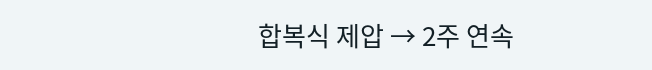합복식 제압 → 2주 연속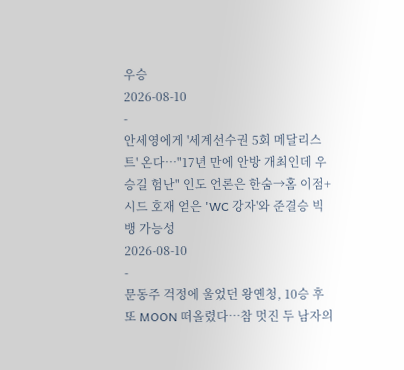우승
2026-08-10
-
안세영에게 '세계선수권 5회 메달리스트' 온다…"17년 만에 안방 개최인데 우승길 험난" 인도 언론은 한숨→홈 이점+시드 호재 얻은 'WC 강자'와 준결승 빅뱅 가능성
2026-08-10
-
문동주 걱정에 울었던 왕옌청, 10승 후 또 MOON 떠올렸다…참 멋진 두 남자의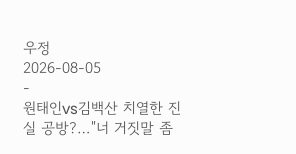우정
2026-08-05
-
원태인vs김백산 치열한 진실 공방?…"너 거짓말 좀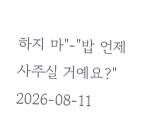하지 마"-"밥 언제 사주실 거예요?"
2026-08-11